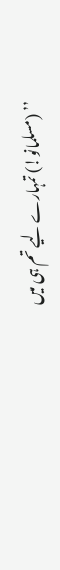’’ (مسلمانو!) تمہارے لیے تم ہی میں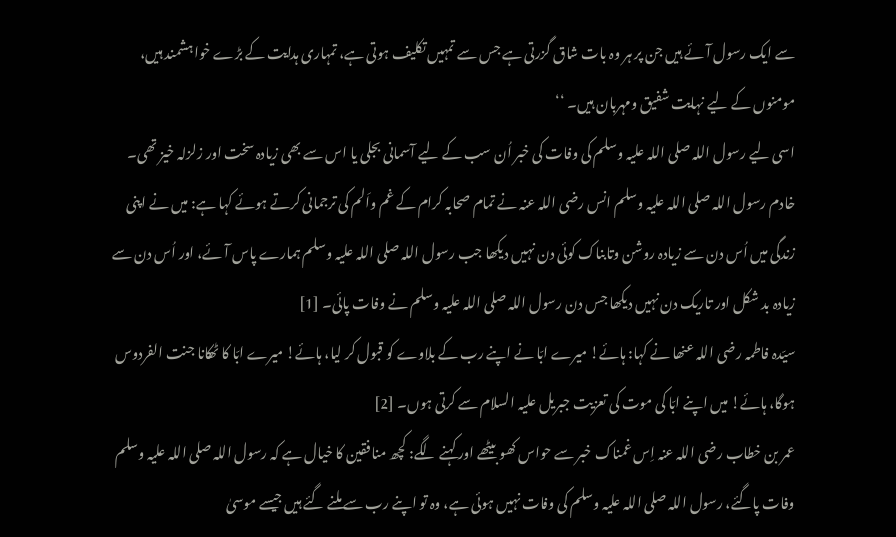سے ایک رسول آئے ہیں جن پر ہر وہ بات شاق گزرتی ہے جس سے تمہیں تکلیف ہوتی ہے، تمہاری ہدایت کے بڑے خواہشمند ہیں، مومنوں کے لیے نہایت شفیق ومہربان ہیں۔ ‘‘
اسی لیے رسول اللہ صلی اللہ علیہ وسلم کی وفات کی خبر اُن سب کے لیے آسمانی بجلی یا اس سے بھی زیادہ سخت اور زلزلہ خیز تھی۔
خادم رسول اللہ صلی اللہ علیہ وسلم انس رضی اللہ عنہ نے تمام صحابہ کرام کے غم واَلم کی ترجمانی کرتے ہوئے کہا ہے: میں نے اپنی زندگی میں اُس دن سے زیادہ روشن وتابناک کوئی دن نہیں دیکھا جب رسول اللہ صلی اللہ علیہ وسلم ہمارے پاس آئے، اور اُس دن سے زیادہ بد شکل اور تاریک دن نہیں دیکھا جس دن رسول اللہ صلی اللہ علیہ وسلم نے وفات پائی۔ [1]
سیّدہ فاطمہ رضی اللہ عنھا نے کہا: ہائے! میرے ابّا نے اپنے رب کے بلاوے کو قبول کر لیا، ہائے! میرے ابّا کا ٹھکانا جنت الفردوس ہوگا، ہائے! میں اپنے ابّا کی موت کی تعزیت جبریل علیہ السلام سے کرتی ہوں۔ [2]
عمر بن خطاب رضی اللہ عنہ اِس غمناک خبر سے حواس کھو بیٹھے اور کہنے لگے: کچھ منافقین کا خیال ہے کہ رسول اللہ صلی اللہ علیہ وسلم وفات پاگئے، رسول اللہ صلی اللہ علیہ وسلم کی وفات نہیں ہوئی ہے، وہ تو اپنے رب سے ملنے گئے ہیں جیسے موسیٰ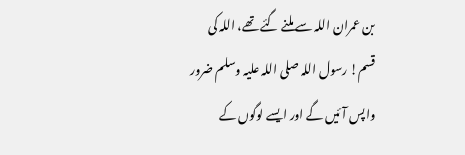بن عمران اللہ سے ملنے گئے تھے، اللہ کی قسم! رسول اللہ صلی اللہ علیہ وسلم ضرور واپس آئیں گے اور ایسے لوگوں کے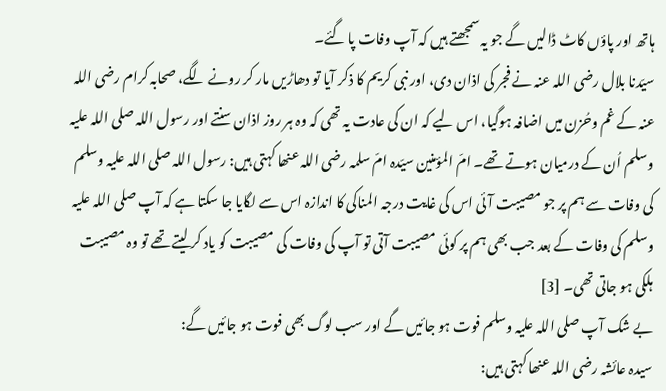ہاتھ اور پاؤں کاٹ ڈالیں گے جو یہ سمجھتے ہیں کہ آپ وفات پا گئے۔
سیّدنا بلال رضی اللہ عنہ نے فجر کی اذان دی، اور نبی کریم کا ذکر آیا تو دھاڑیں مار کر رونے لگے، صحابہ کرام رضی اللہ عنہ کے غم وحُزن میں اضافہ ہوگیا، اس لیے کہ ان کی عادت یہ تھی کہ وہ ہر روز اذان سنتے اور رسول اللہ صلی اللہ علیہ وسلم اُن کے درمیان ہوتے تھے۔ امّ المؤمنین سیّدہ امّ سلمہ رضی اللہ عنھا کہتی ہیں: رسول اللہ صلی اللہ علیہ وسلم کی وفات سے ہم پر جو مصیبت آئی اس کی غایت درجہ المناکی کا اندازہ اس سے لگایا جا سکتا ہے کہ آپ صلی اللہ علیہ وسلم کی وفات کے بعد جب بھی ہم پر کوئی مصیبت آتی تو آپ کی وفات کی مصیبت کو یاد کر لیتے تھے تو وہ مصیبت ہلکی ہو جاتی تھی۔ [3]
بے شک آپ صلی اللہ علیہ وسلم فوت ہو جائیں گے اور سب لوگ بھی فوت ہو جائیں گے:
سیدہ عائشہ رضی اللہ عنھا کہتی ہیں: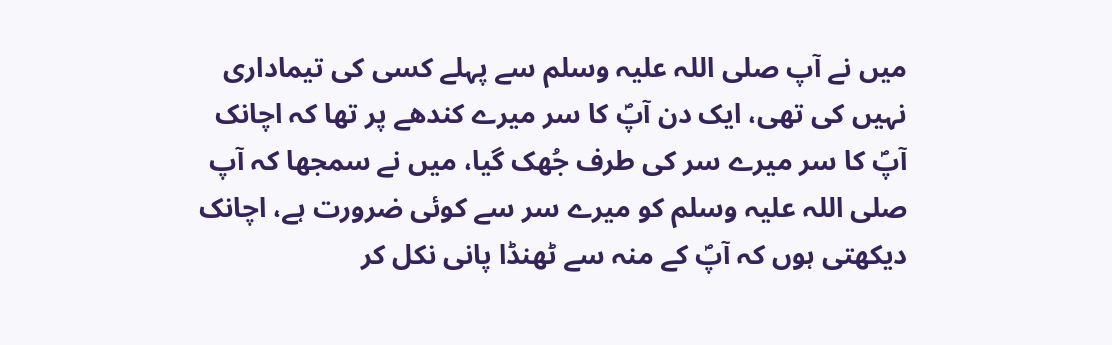میں نے آپ صلی اللہ علیہ وسلم سے پہلے کسی کی تیماداری نہیں کی تھی، ایک دن آپؐ کا سر میرے کندھے پر تھا کہ اچانک آپؐ کا سر میرے سر کی طرف جُھک گیا، میں نے سمجھا کہ آپ صلی اللہ علیہ وسلم کو میرے سر سے کوئی ضرورت ہے، اچانک دیکھتی ہوں کہ آپؐ کے منہ سے ٹھنڈا پانی نکل کر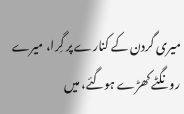میری گردن کے کنارے پر گِرا، میرے رونگٹے کھڑے ہوگئے، میں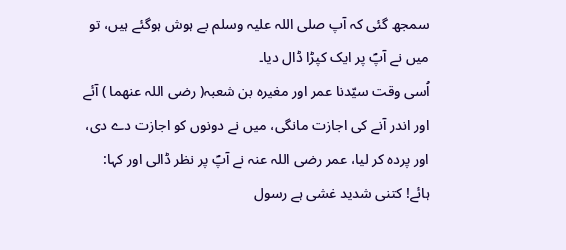سمجھ گئی کہ آپ صلی اللہ علیہ وسلم بے ہوش ہوگئے ہیں، تو میں نے آپؐ پر ایک کپڑا ڈال دیا۔
اُسی وقت سیّدنا عمر اور مغیرہ بن شعبہ( رضی اللہ عنھما ) آئے اور اندر آنے کی اجازت مانگی، میں نے دونوں کو اجازت دے دی، اور پردہ کر لیا، عمر رضی اللہ عنہ نے آپؐ پر نظر ڈالی اور کہا: ہائے! کتنی شدید غشی ہے رسول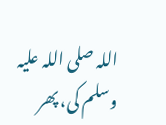اللہ صلی اللہ علیہ وسلم کی، پھر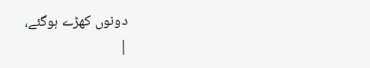دونوں کھڑے ہوگئے،
|